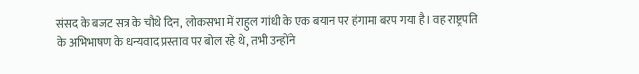संसद के बजट सत्र के चौथे दिन, लोकसभा में राहुल गांधी के एक बयान पर हंगामा बरप गया है। वह राष्ट्रपति के अभिभाषण के धन्यवाद प्रस्ताव पर बोल रहे थे, तभी उन्होंने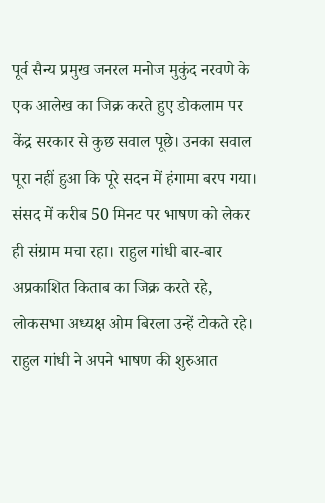पूर्व सैन्य प्रमुख जनरल मनोज मुकुंद नरवणे के एक आलेख का जिक्र करते हुए डोकलाम पर केंद्र सरकार से कुछ सवाल पूछे। उनका सवाल पूरा नहीं हुआ कि पूरे सदन में हंगामा बरप गया। संसद में करीब 50 मिनट पर भाषण को लेकर ही संग्राम मचा रहा। राहुल गांधी बार-बार अप्रकाशित किताब का जिक्र करते रहे, लोकसभा अध्यक्ष ओम बिरला उन्हें टोकते रहे।
राहुल गांधी ने अपने भाषण की शुरुआत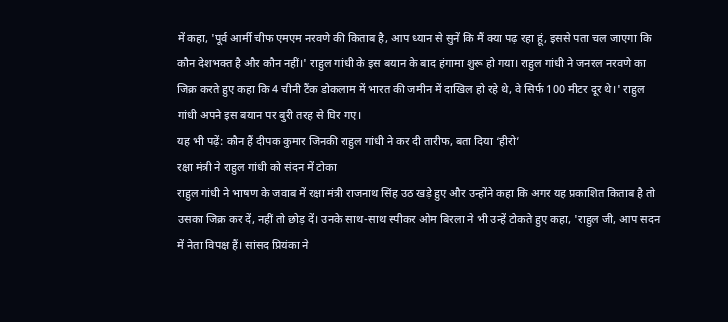में कहा, 'पूर्व आर्मी चीफ एमएम नरवणे की किताब है, आप ध्यान से सुनें कि मैं क्या पढ़ रहा हूं, इससे पता चल जाएगा कि कौन देशभक्त है और कौन नहीं।' राहुल गांधी के इस बयान के बाद हंगामा शुरू हो गया। राहुल गांधी ने जनरल नरवणे का जिक्र करते हुए कहा कि 4 चीनी टैंक डोकलाम में भारत की जमीन में दाखिल हो रहे थे, वे सिर्फ 100 मीटर दूर थे।' राहुल गांधी अपने इस बयान पर बुरी तरह से घिर गए।
यह भी पढ़ें: कौन हैं दीपक कुमार जिनकी राहुल गांधी ने कर दी तारीफ, बता दिया ‘हीरो’
रक्षा मंत्री ने राहुल गांधी को संदन में टोका
राहुल गांधी ने भाषण के जवाब में रक्षा मंत्री राजनाथ सिंह उठ खड़े हुए और उन्होंने कहा कि अगर यह प्रकाशित किताब है तो उसका जिक्र कर दें, नहीं तो छोड़ दें। उनके साथ-साथ स्पीकर ओम बिरला ने भी उन्हें टोकते हुए कहा, 'राहुल जी, आप सदन में नेता विपक्ष हैं। सांसद प्रियंका ने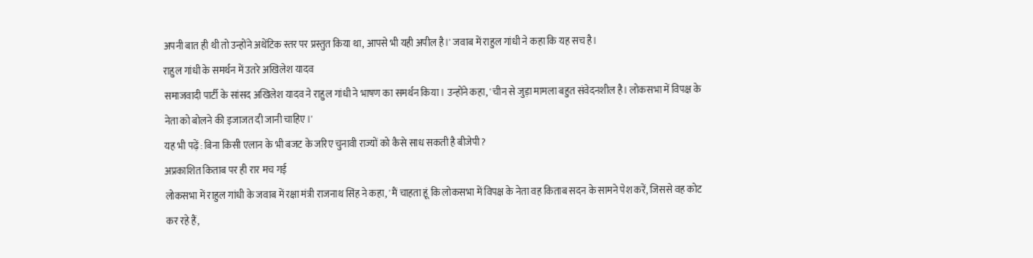अपनी बात ही थी तो उन्होंने अथेंटिक स्तर पर प्रस्तुत किया था, आपसे भी यही अपील है।' जवाब में राहुल गांधी ने कहा कि यह सच है।
राहुल गांधी के समर्थन में उतरे अखिलेश यादव
समाजवादी पार्टी के सांसद अखिलेश यादव ने राहुल गांधी ने भाषण का समर्थन किया। उन्होंने कहा, 'चीन से जुड़ा मामला बहुत संवेदनशील है। लोकसभा में विपक्ष के नेता को बोलने की इजाजत दी जानी चाहिए।'
यह भी पढ़ें: बिना किसी एलान के भी बजट के जरिए चुनावी राज्यों को कैसे साध सकती है बीजेपी?
अप्रकाशित किताब पर ही रार मच गई
लोकसभा में राहुल गांधी के जवाब में रक्षा मंत्री राजनाथ सिंह ने कहा, 'मैं चाहता हूं कि लोकसभा में विपक्ष के नेता वह किताब सदन के सामने पेश करें, जिससे वह कोट कर रहे हैं,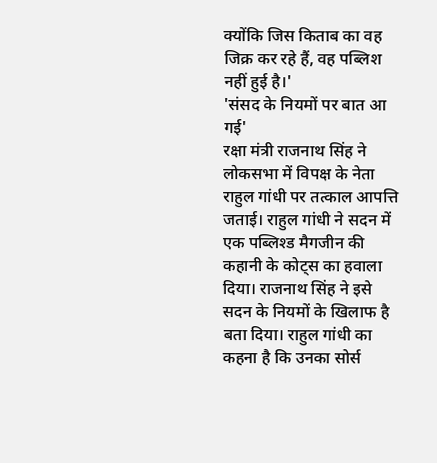क्योंकि जिस किताब का वह जिक्र कर रहे हैं, वह पब्लिश नहीं हुई है।'
'संसद के नियमों पर बात आ गई'
रक्षा मंत्री राजनाथ सिंह ने लोकसभा में विपक्ष के नेता राहुल गांधी पर तत्काल आपत्ति जताई। राहुल गांधी ने सदन में एक पब्लिश्ड मैगजीन की कहानी के कोट्स का हवाला दिया। राजनाथ सिंह ने इसे सदन के नियमों के खिलाफ है बता दिया। राहुल गांधी का कहना है कि उनका सोर्स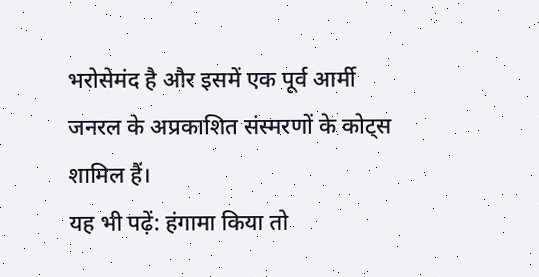भरोसेमंद है और इसमें एक पूर्व आर्मी जनरल के अप्रकाशित संस्मरणों के कोट्स शामिल हैं।
यह भी पढ़ें: हंगामा किया तो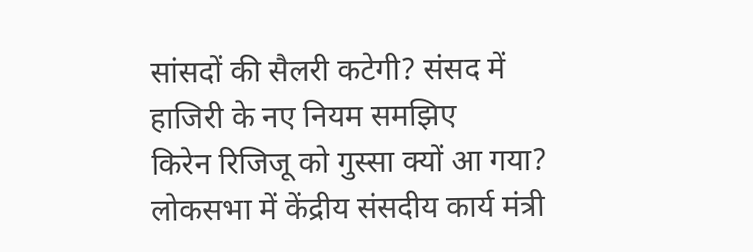सांसदों की सैलरी कटेगी? संसद में हाजिरी के नए नियम समझिए
किरेन रिजिजू को गुस्सा क्यों आ गया?
लोकसभा में केंद्रीय संसदीय कार्य मंत्री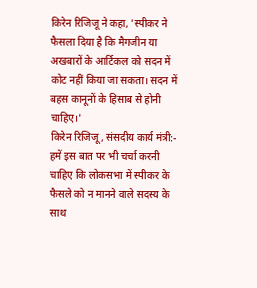किरेन रिजिजू ने कहा, 'स्पीकर ने फैसला दिया है कि मैगजीन या अखबारों के आर्टिकल को सदन में कोट नहीं किया जा सकता। सदन में बहस कानूनों के हिसाब से होनी चाहिए।'
किरेन रिजिजू, संसदीय कार्य मंत्री:-
हमें इस बात पर भी चर्चा करनी चाहिए कि लोकसभा में स्पीकर के फैसले को न मानने वाले सदस्य के साथ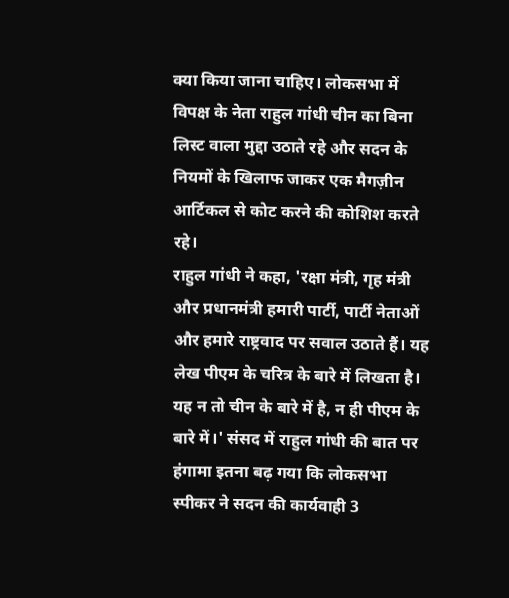क्या किया जाना चाहिए। लोकसभा में विपक्ष के नेता राहुल गांधी चीन का बिना लिस्ट वाला मुद्दा उठाते रहे और सदन के नियमों के खिलाफ जाकर एक मैगज़ीन आर्टिकल से कोट करने की कोशिश करते रहे।
राहुल गांधी ने कहा, 'रक्षा मंत्री, गृह मंत्री और प्रधानमंत्री हमारी पार्टी, पार्टी नेताओं और हमारे राष्ट्रवाद पर सवाल उठाते हैं। यह लेख पीएम के चरित्र के बारे में लिखता है। यह न तो चीन के बारे में है, न ही पीएम के बारे में।' संसद में राहुल गांधी की बात पर हंगामा इतना बढ़ गया कि लोकसभा स्पीकर ने सदन की कार्यवाही 3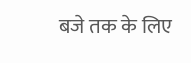बजे तक के लिए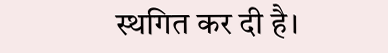स्थगित कर दी है।